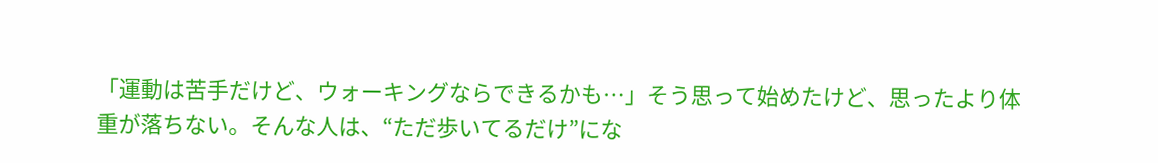「運動は苦手だけど、ウォーキングならできるかも…」そう思って始めたけど、思ったより体重が落ちない。そんな人は、“ただ歩いてるだけ”にな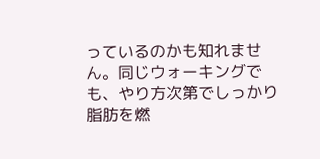っているのかも知れません。同じウォーキングでも、やり方次第でしっかり脂肪を燃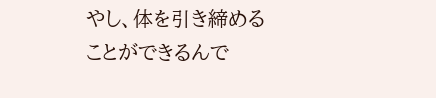やし、体を引き締めることができるんで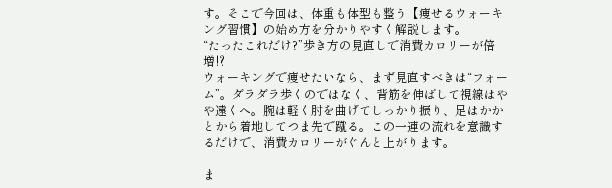す。そこで今回は、体重も体型も整う【痩せるウォーキング習慣】の始め方を分かりやすく解説します。
“たったこれだけ?”歩き方の見直しで消費カロリーが倍増⁉
ウォーキングで痩せたいなら、まず見直すべきは“フォーム”。ダラダラ歩くのではなく、背筋を伸ばして視線はやや遠くへ。腕は軽く肘を曲げてしっかり振り、足はかかとから着地してつま先で蹴る。この一連の流れを意識するだけで、消費カロリーがぐんと上がります。

ま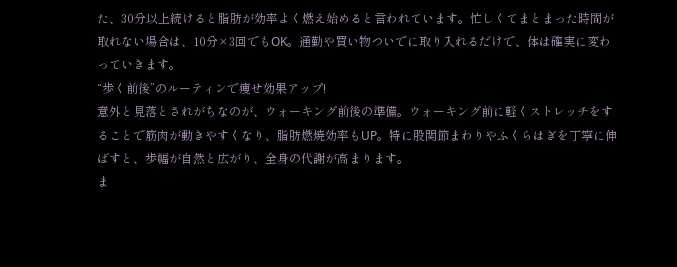た、30分以上続けると脂肪が効率よく燃え始めると言われています。忙しくてまとまった時間が取れない場合は、10分×3回でもOK。通勤や買い物ついでに取り入れるだけで、体は確実に変わっていきます。
“歩く前後”のルーティンで痩せ効果アップ!
意外と見落とされがちなのが、ウォーキング前後の準備。ウォーキング前に軽くストレッチをすることで筋肉が動きやすくなり、脂肪燃焼効率もUP。特に股関節まわりやふくらはぎを丁寧に伸ばすと、歩幅が自然と広がり、全身の代謝が高まります。
ま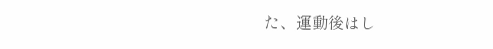た、運動後はし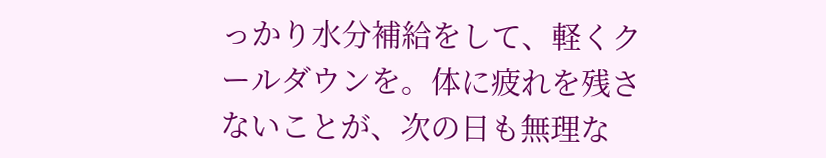っかり水分補給をして、軽くクールダウンを。体に疲れを残さないことが、次の日も無理な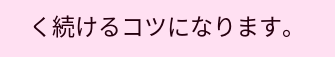く続けるコツになります。